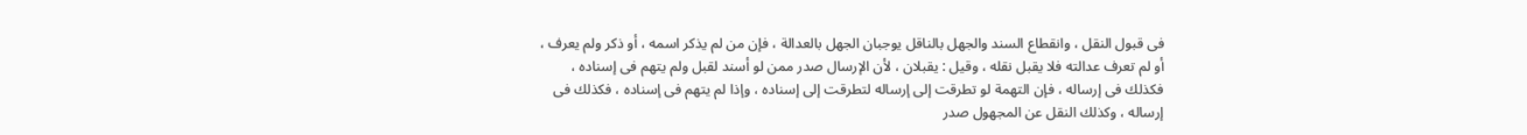فى قبول النقل ، وانقطاع السند والجهل بالناقل يوجبان الجهل بالعدالة ، فإن من لم يذكر اسمه ، أو ذكر ولم يعرف ، أو لم تعرف عدالته فلا يقبل نقله ، وقيل : يقبلان ، لأن الإرسال صدر ممن لو أسند لقبل ولم يتهم فى إسناده ، فكذلك فى إرساله ، فإن التهمة لو تطرقت إلى إرساله لتطرقت إلى إسناده ، وإذا لم يتهم فى إسناده ، فكذلك فى إرساله ، وكذلك النقل عن المجهول صدر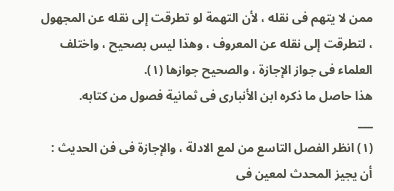ممن لا يتهم فى نقله ، لأن التهمة لو تطرقت إلى نقله عن المجهول ، لتطرقت إلى نقله عن المعروف ، وهذا ليس بصحيح ، واختلف العلماء فى جواز الإجازة ، والصحيح جوازها (١).
هذا حاصل ما ذكره ابن الأنبارى فى ثمانية فصول من كتابه.
___
(١) انظر الفصل التاسع من لمع الادلة ، والإجازة فى فن الحديث : أن يجيز المحدث لمعين فى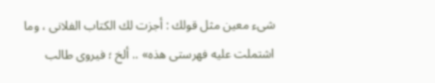شىء معين مثل قولك : أجزت لك الكتاب الفلانى ، وما اشتملت عليه فهرستى هذه» .. ألخ ؛ فيروى طالب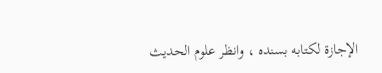الإجازة لكتابه بسنده ، وانظر علوم الحديث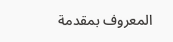المعروف بمقدمة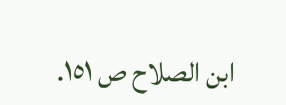ابن الصلاح ص ١٥١.